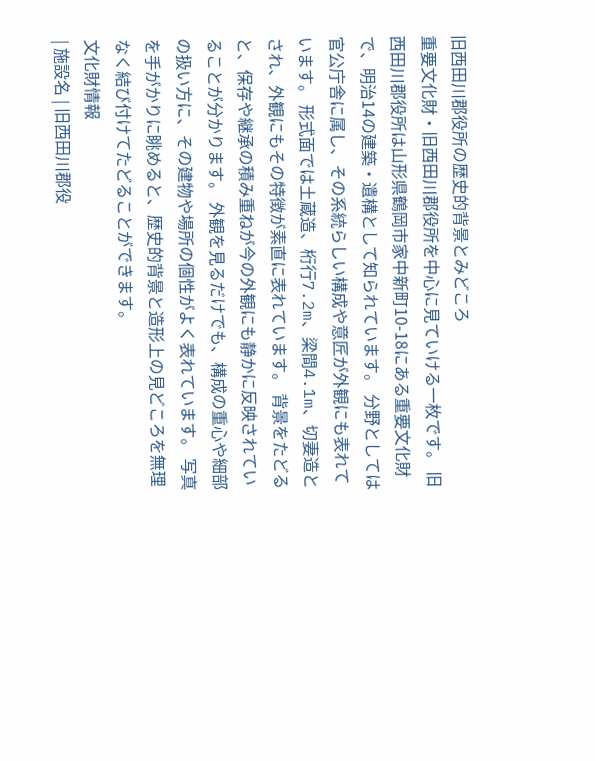旧西田川郡役所の歴史的背景とみどころ
重要文化財・旧西田川郡役所を中心に見ていける一枚です。 旧西田川郡役所は山形県鶴岡市家中新町10-18にある重要文化財で、明治14の建築・遺構として知られています。 分野としては官公庁舎に属し、その系統らしい構成や意匠が外観にも表れています。 形式面では土蔵造、桁行7.2m、梁間4.1m、切妻造とされ、外観にもその特徴が素直に表れています。 背景をたどると、保存や継承の積み重ねが今の外観にも静かに反映されていることが分かります。 外観を見るだけでも、構成の重心や細部の扱い方に、その建物や場所の個性がよく表れています。 写真を手がかりに眺めると、歴史的背景と造形上の見どころを無理なく結び付けてたどることができます。
文化財情報
| 施設名 | 旧西田川郡役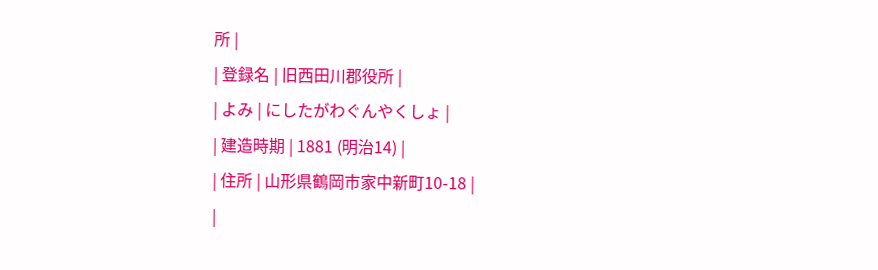所 |
| 登録名 | 旧西田川郡役所 |
| よみ | にしたがわぐんやくしょ |
| 建造時期 | 1881 (明治14) |
| 住所 | 山形県鶴岡市家中新町10-18 |
|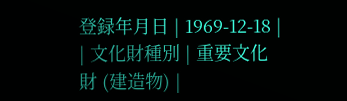登録年月日 | 1969-12-18 |
| 文化財種別 | 重要文化財 (建造物) |